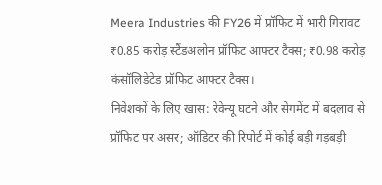Meera Industries की FY26 में प्रॉफिट में भारी गिरावट
₹0.85 करोड़ स्टैंडअलोन प्रॉफिट आफ्टर टैक्स; ₹0.98 करोड़ कंसॉलिडेटेड प्रॉफिट आफ्टर टैक्स।
निवेशकों के लिए खास: रेवेन्यू घटने और सेगमेंट में बदलाव से प्रॉफिट पर असर; ऑडिटर की रिपोर्ट में कोई बड़ी गड़बड़ी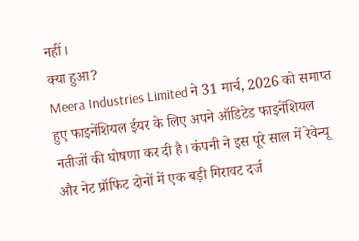नहीं।
क्या हुआ?
Meera Industries Limited ने 31 मार्च, 2026 को समाप्त हुए फाइनेंशियल ईयर के लिए अपने ऑडिटेड फाइनेंशियल नतीजों की घोषणा कर दी है। कंपनी ने इस पूरे साल में रेवेन्यू और नेट प्रॉफिट दोनों में एक बड़ी गिरावट दर्ज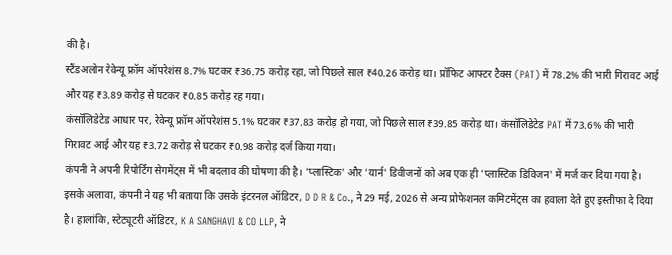की है।
स्टैंडअलोन रेवेन्यू फ्रॉम ऑपरेशंस 8.7% घटकर ₹36.75 करोड़ रहा, जो पिछले साल ₹40.26 करोड़ था। प्रॉफिट आफ्टर टैक्स (PAT) में 78.2% की भारी गिरावट आई और यह ₹3.89 करोड़ से घटकर ₹0.85 करोड़ रह गया।
कंसॉलिडेटेड आधार पर, रेवेन्यू फ्रॉम ऑपरेशंस 5.1% घटकर ₹37.83 करोड़ हो गया, जो पिछले साल ₹39.85 करोड़ था। कंसॉलिडेटेड PAT में 73.6% की भारी गिरावट आई और यह ₹3.72 करोड़ से घटकर ₹0.98 करोड़ दर्ज किया गया।
कंपनी ने अपनी रिपोर्टिंग सेगमेंट्स में भी बदलाव की घोषणा की है। 'प्लास्टिक' और 'यार्न' डिवीजनों को अब एक ही 'प्लास्टिक डिविजन' में मर्ज कर दिया गया है।
इसके अलावा, कंपनी ने यह भी बताया कि उसके इंटरनल ऑडिटर, D D R & Co., ने 29 मई, 2026 से अन्य प्रोफेशनल कमिटमेंट्स का हवाला देते हुए इस्तीफा दे दिया है। हालांकि, स्टेट्यूटरी ऑडिटर, K A SANGHAVI & CO LLP, ने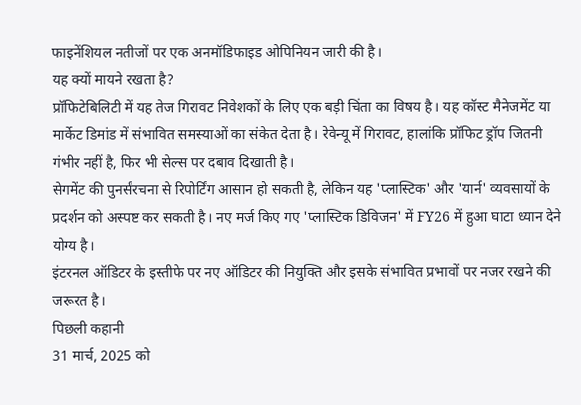फाइनेंशियल नतीजों पर एक अनमॉडिफाइड ओपिनियन जारी की है।
यह क्यों मायने रखता है?
प्रॉफिटेबिलिटी में यह तेज गिरावट निवेशकों के लिए एक बड़ी चिंता का विषय है। यह कॉस्ट मैनेजमेंट या मार्केट डिमांड में संभावित समस्याओं का संकेत देता है। रेवेन्यू में गिरावट, हालांकि प्रॉफिट ड्रॉप जितनी गंभीर नहीं है, फिर भी सेल्स पर दबाव दिखाती है।
सेगमेंट की पुनर्संरचना से रिपोर्टिंग आसान हो सकती है, लेकिन यह 'प्लास्टिक' और 'यार्न' व्यवसायों के प्रदर्शन को अस्पष्ट कर सकती है। नए मर्ज किए गए 'प्लास्टिक डिविजन' में FY26 में हुआ घाटा ध्यान देने योग्य है।
इंटरनल ऑडिटर के इस्तीफे पर नए ऑडिटर की नियुक्ति और इसके संभावित प्रभावों पर नजर रखने की जरूरत है।
पिछली कहानी
31 मार्च, 2025 को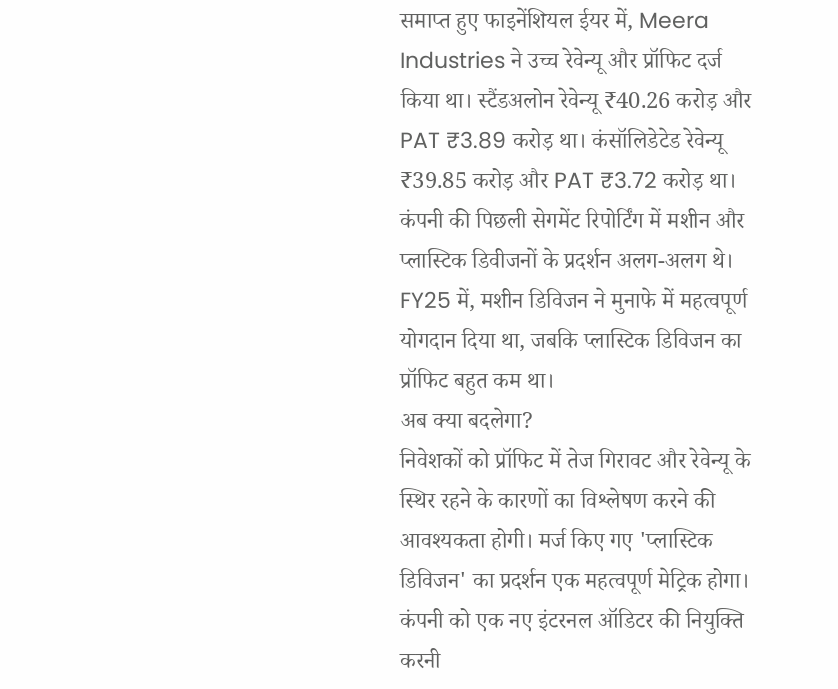समाप्त हुए फाइनेंशियल ईयर में, Meera Industries ने उच्च रेवेन्यू और प्रॉफिट दर्ज किया था। स्टैंडअलोन रेवेन्यू ₹40.26 करोड़ और PAT ₹3.89 करोड़ था। कंसॉलिडेटेड रेवेन्यू ₹39.85 करोड़ और PAT ₹3.72 करोड़ था।
कंपनी की पिछली सेगमेंट रिपोर्टिंग में मशीन और प्लास्टिक डिवीजनों के प्रदर्शन अलग-अलग थे। FY25 में, मशीन डिविजन ने मुनाफे में महत्वपूर्ण योगदान दिया था, जबकि प्लास्टिक डिविजन का प्रॉफिट बहुत कम था।
अब क्या बदलेगा?
निवेशकों को प्रॉफिट में तेज गिरावट और रेवेन्यू के स्थिर रहने के कारणों का विश्लेषण करने की आवश्यकता होगी। मर्ज किए गए 'प्लास्टिक डिविजन' का प्रदर्शन एक महत्वपूर्ण मेट्रिक होगा।
कंपनी को एक नए इंटरनल ऑडिटर की नियुक्ति करनी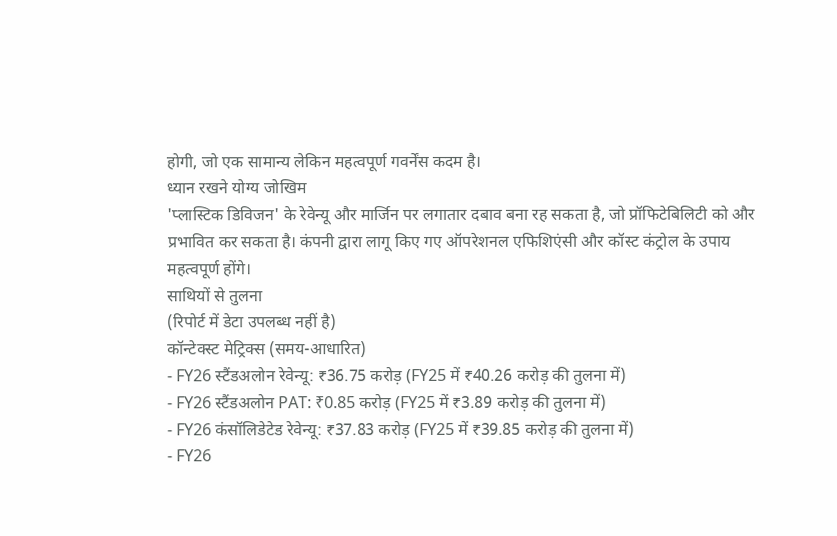होगी, जो एक सामान्य लेकिन महत्वपूर्ण गवर्नेंस कदम है।
ध्यान रखने योग्य जोखिम
'प्लास्टिक डिविजन' के रेवेन्यू और मार्जिन पर लगातार दबाव बना रह सकता है, जो प्रॉफिटेबिलिटी को और प्रभावित कर सकता है। कंपनी द्वारा लागू किए गए ऑपरेशनल एफिशिएंसी और कॉस्ट कंट्रोल के उपाय महत्वपूर्ण होंगे।
साथियों से तुलना
(रिपोर्ट में डेटा उपलब्ध नहीं है)
कॉन्टेक्स्ट मेट्रिक्स (समय-आधारित)
- FY26 स्टैंडअलोन रेवेन्यू: ₹36.75 करोड़ (FY25 में ₹40.26 करोड़ की तुलना में)
- FY26 स्टैंडअलोन PAT: ₹0.85 करोड़ (FY25 में ₹3.89 करोड़ की तुलना में)
- FY26 कंसॉलिडेटेड रेवेन्यू: ₹37.83 करोड़ (FY25 में ₹39.85 करोड़ की तुलना में)
- FY26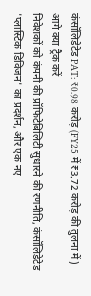कंसॉलिडेटेड PAT: ₹0.98 करोड़ (FY25 में ₹3.72 करोड़ की तुलना में)
आगे क्या ट्रैक करें
निवेशकों को कंपनी की प्रॉफिटेबिलिटी सुधारने की रणनीति, कंसॉलिडेटेड 'प्लास्टिक डिविजन' का प्रदर्शन, और एक नए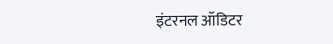इंटरनल ऑडिटर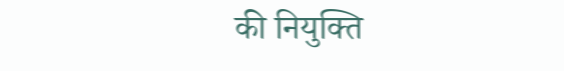की नियुक्ति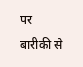पर बारीकी से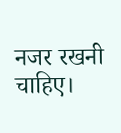नजर रखनी चाहिए।